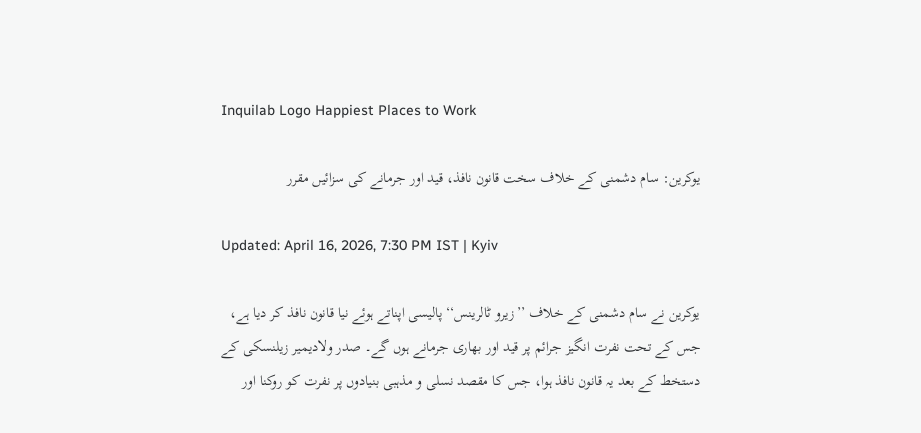Inquilab Logo Happiest Places to Work

یوکرین: سام دشمنی کے خلاف سخت قانون نافذ، قید اور جرمانے کی سزائیں مقرر

Updated: April 16, 2026, 7:30 PM IST | Kyiv

یوکرین نے سام دشمنی کے خلاف ’’زیرو ٹالرینس‘‘ پالیسی اپناتے ہوئے نیا قانون نافذ کر دیا ہے، جس کے تحت نفرت انگیز جرائم پر قید اور بھاری جرمانے ہوں گے۔ صدر ولادیمیر زیلنسکی کے دستخط کے بعد یہ قانون نافذ ہوا، جس کا مقصد نسلی و مذہبی بنیادوں پر نفرت کو روکنا اور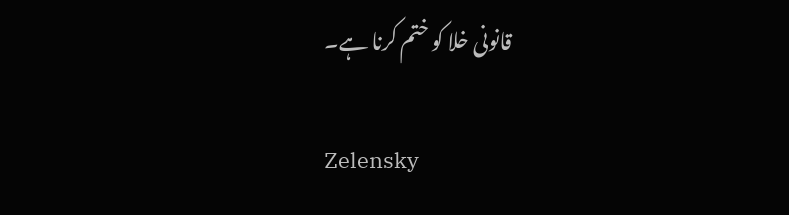قانونی خلا کو ختم کرنا ہے۔

Zelensky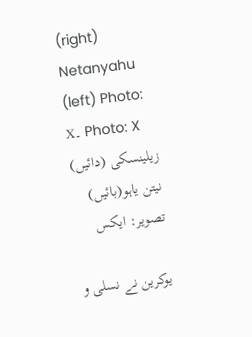(right) Netanyahu (left) Photo: X۔ Photo: X
زیلینسکی (دائیں) نیتن یاہو(بائیں) تصویر: ایکس

یوکرین نے نسلی و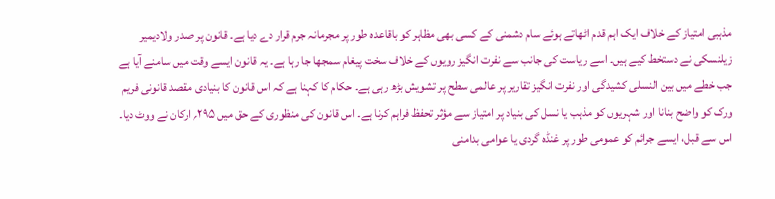مذہبی امتیاز کے خلاف ایک اہم قدم اٹھاتے ہوئے سام دشمنی کے کسی بھی مظاہر کو باقاعدہ طور پر مجرمانہ جرم قرار دے دیا ہے۔ قانون پر صدر ولادیمیر زیلنسکی نے دستخط کیے ہیں۔ اسے ریاست کی جانب سے نفرت انگیز رویوں کے خلاف سخت پیغام سمجھا جا رہا ہے۔ یہ قانون ایسے وقت میں سامنے آیا ہے جب خطے میں بین النسلی کشیدگی اور نفرت انگیز تقاریر پر عالمی سطح پر تشویش بڑھ رہی ہے۔ حکام کا کہنا ہے کہ اس قانون کا بنیادی مقصد قانونی فریم ورک کو واضح بنانا اور شہریوں کو مذہب یا نسل کی بنیاد پر امتیاز سے مؤثر تحفظ فراہم کرنا ہے۔ اس قانون کی منظوری کے حق میں ۲۹۵؍ ارکان نے ووٹ دیا۔ اس سے قبل، ایسے جرائم کو عمومی طور پر غنڈہ گردی یا عوامی بدامنی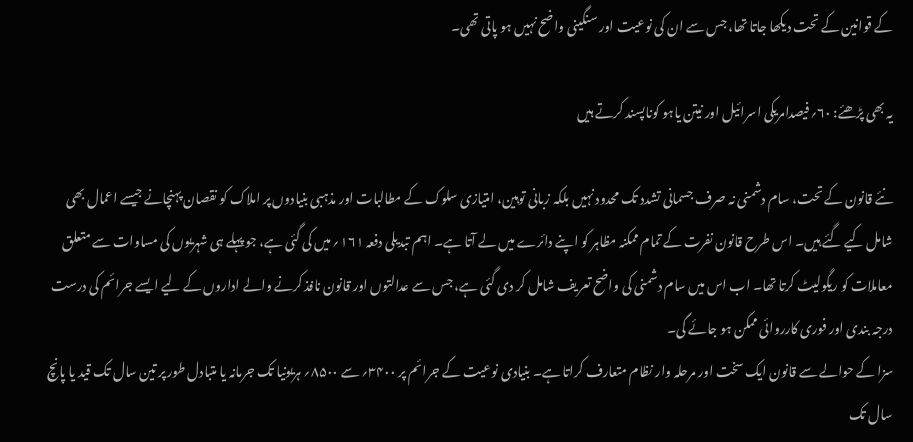کے قوانین کے تحت دیکھا جاتا تھا، جس سے ان کی نوعیت اور سنگینی واضح نہیں ہو پاتی تھی۔

یہ بھی پڑھئے: ۶۰؍فیصدامریکی اسرائیل اور نیتن یاہو کوناپسند کرتے ہیں

نئے قانون کے تحت، سام دشمنی نہ صرف جسمانی تشدد تک محدود نہیں بلکہ زبانی توہین، امتیازی سلوک کے مطالبات اور مذہبی بنیادوں پر املاک کو نقصان پہنچانے جیسے اعمال بھی شامل کیے گئے ہیں۔ اس طرح قانون نفرت کے تمام ممکنہ مظاہر کو اپنے دائرے میں لے آتا ہے۔ اہم تبدیلی دفعہ ۱۶۱؍ میں کی گئی ہے، جو پہلے ہی شہریوں کی مساوات سے متعلق معاملات کو ریگولیٹ کرتا تھا۔ اب اس میں سام دشمنی کی واضح تعریف شامل کر دی گئی ہے، جس سے عدالتوں اور قانون نافذ کرنے والے اداروں کے لیے ایسے جرائم کی درست درجہ بندی اور فوری کارروائی ممکن ہو جائے گی۔
سزا کے حوالے سے قانون ایک سخت اور مرحلہ وار نظام متعارف کراتا ہے۔ بنیادی نوعیت کے جرائم پر ۳۴۰۰؍ سے ۸۵۰۰؍ ہریونیا تک جرمانہ یا متبادل طور پر تین سال تک قید یا پانچ سال تک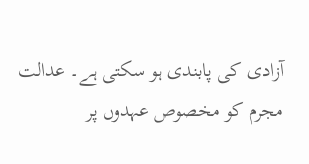آزادی کی پابندی ہو سکتی ہے۔ عدالت مجرم کو مخصوص عہدوں پر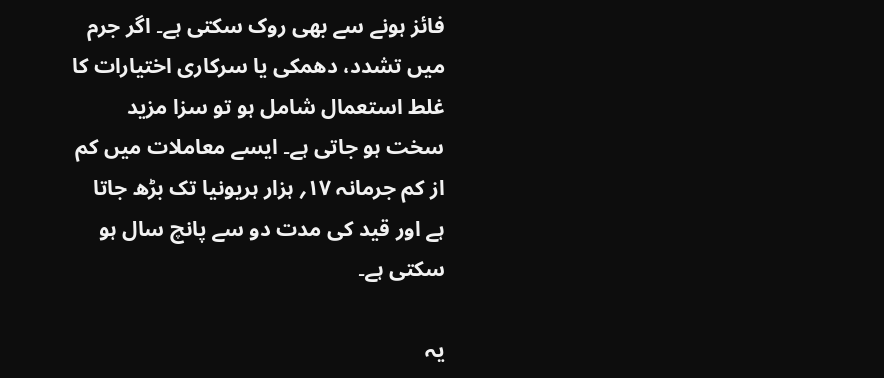فائز ہونے سے بھی روک سکتی ہے۔ اگر جرم میں تشدد، دھمکی یا سرکاری اختیارات کا غلط استعمال شامل ہو تو سزا مزید سخت ہو جاتی ہے۔ ایسے معاملات میں کم از کم جرمانہ ۱۷؍ ہزار ہریونیا تک بڑھ جاتا ہے اور قید کی مدت دو سے پانچ سال ہو سکتی ہے۔

یہ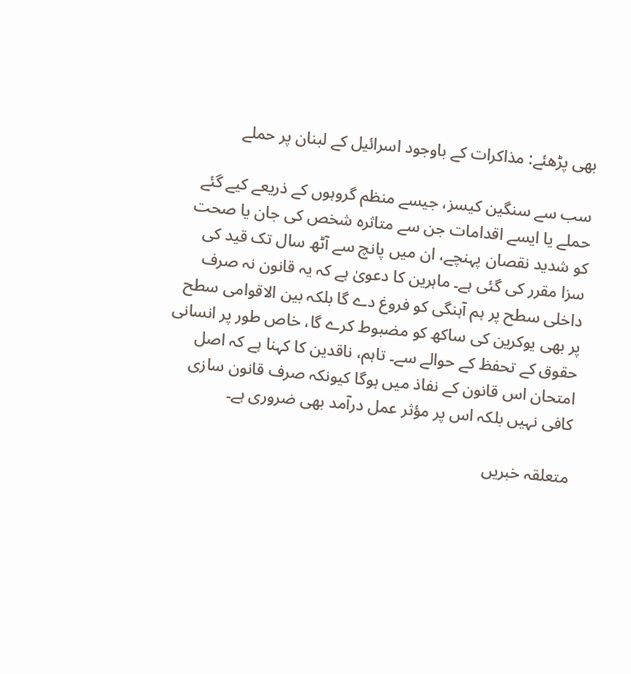بھی پڑھئے: مذاکرات کے باوجود اسرائیل کے لبنان پر حملے

سب سے سنگین کیسز، جیسے منظم گروہوں کے ذریعے کیے گئے حملے یا ایسے اقدامات جن سے متاثرہ شخص کی جان یا صحت کو شدید نقصان پہنچے، ان میں پانچ سے آٹھ سال تک قید کی سزا مقرر کی گئی ہے۔ ماہرین کا دعویٰ ہے کہ یہ قانون نہ صرف داخلی سطح پر ہم آہنگی کو فروغ دے گا بلکہ بین الاقوامی سطح پر بھی یوکرین کی ساکھ کو مضبوط کرے گا، خاص طور پر انسانی حقوق کے تحفظ کے حوالے سے۔ تاہم، ناقدین کا کہنا ہے کہ اصل امتحان اس قانون کے نفاذ میں ہوگا کیونکہ صرف قانون سازی کافی نہیں بلکہ اس پر مؤثر عمل درآمد بھی ضروری ہے۔

متعلقہ خبریں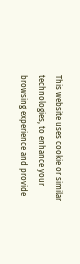This website uses cookie or similar technologies, to enhance your browsing experience and provide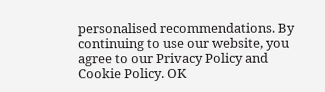personalised recommendations. By continuing to use our website, you agree to our Privacy Policy and Cookie Policy. OK